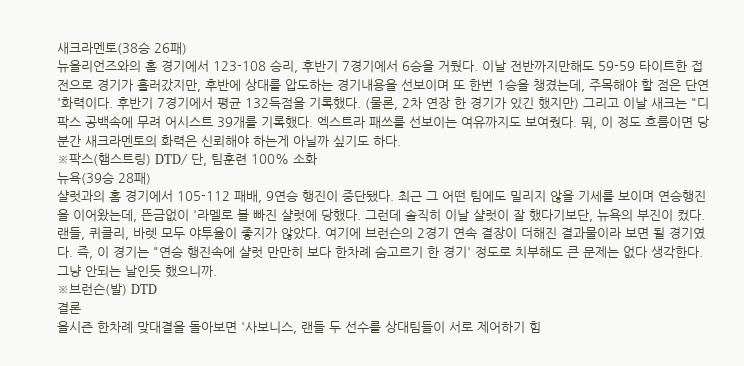새크라멘토(38승 26패)
뉴올리언즈와의 홈 경기에서 123-108 승리, 후반기 7경기에서 6승을 거뒀다. 이날 전반까지만해도 59-59 타이트한 접전으로 경기가 흘러갔지만, 후반에 상대를 압도하는 경기내용을 선보이며 또 한번 1승을 챙겼는데, 주목해야 할 점은 단연 '화력이다. 후반기 7경기에서 평균 132득점을 기록했다. (물론, 2차 연장 한 경기가 있긴 했지만) 그리고 이날 새크는 "디팍스 공백속에 무려 어시스트 39개를 기록했다. 엑스트라 패쓰를 선보이는 여유까지도 보여줬다. 뭐, 이 정도 흐름이면 당분간 새크라멘토의 화력은 신뢰해야 하는게 아닐까 싶기도 하다.
※팍스(햄스트링) DTD/ 단, 팀훈련 100% 소화
뉴욕(39승 28패)
샬럿과의 홈 경기에서 105-112 패배, 9연승 행진이 중단됐다. 최근 그 어떤 팀에도 밀리지 않을 기세를 보이며 연승행진을 이어왔는데, 뜬금없이 '라멜로 볼 빠진 샬럿에 당했다. 그런데 솔직히 이날 샬럿이 잘 했다기보단, 뉴욕의 부진이 컸다. 랜들, 퀴클리, 바렛 모두 야투율이 좋지가 않았다. 여기에 브런슨의 2경기 연속 결장이 더해진 결과물이라 보면 될 경기였다. 즉, 이 경기는 "연승 행진속에 샬럿 만만히 보다 한차례 숨고르기 한 경기' 정도로 치부해도 큰 문제는 없다 생각한다. 그냥 안되는 날인듯 했으니까.
※브런슨(발) DTD
결론
올시즌 한차례 맞대결을 돌아보면 '사보니스, 랜들 두 선수를 상대팀들이 서로 제어하기 힘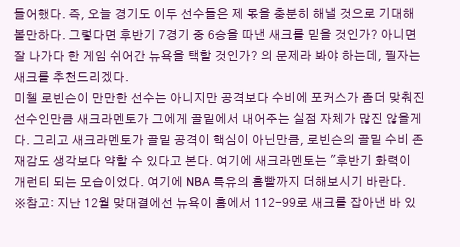들어했다. 즉, 오늘 경기도 이두 선수들은 제 몫을 충분히 해낼 것으로 기대해 볼만하다. 그렇다면 후반기 7경기 중 6승을 따낸 새크를 믿을 것인가? 아니면 잘 나가다 한 게임 쉬어간 뉴욕을 택할 것인가? 의 문제라 봐야 하는데, 필자는 새크를 추천드리겠다.
미첼 로빈슨이 만만한 선수는 아니지만 공격보다 수비에 포커스가 좀더 맞춰진 선수인만큼 새크라멘토가 그에게 골밑에서 내어주는 실점 자체가 많진 않을게다. 그리고 새크라멘토가 골밑 공격이 핵심이 아닌만큼, 로빈슨의 골밑 수비 존재감도 생각보다 약할 수 있다고 본다. 여기에 새크라멘토는 "후반기 화력이 개런티 되는 모습이었다. 여기에 NBA 특유의 홈빨까지 더해보시기 바란다.
※참고: 지난 12월 맞대결에선 뉴욕이 홈에서 112-99로 새크를 잡아낸 바 있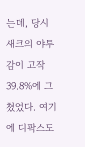는데, 당시 새크의 야투감이 고작 39.8%에 그쳤었다. 여기에 디팍스도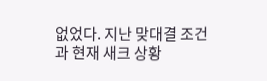없었다. 지난 맞대결 조건과 현재 새크 상황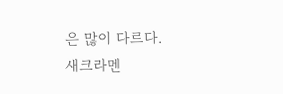은 많이 다르다.
새크라멘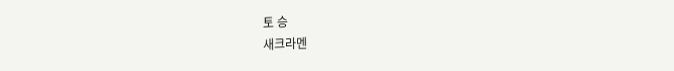토 승
새크라멘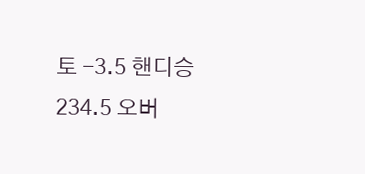토 -3.5 핸디승
234.5 오버